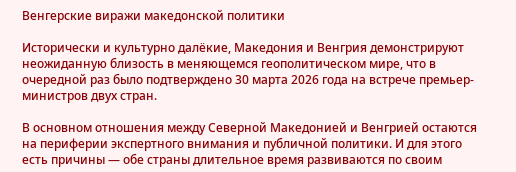Венгерские виражи македонской политики

Исторически и культурно далёкие, Македония и Венгрия демонстрируют неожиданную близость в меняющемся геополитическом мире, что в очередной раз было подтверждено 30 марта 2026 года на встрече премьер-министров двух стран.

В основном отношения между Северной Македонией и Венгрией остаются на периферии экспертного внимания и публичной политики. И для этого есть причины — обе страны длительное время развиваются по своим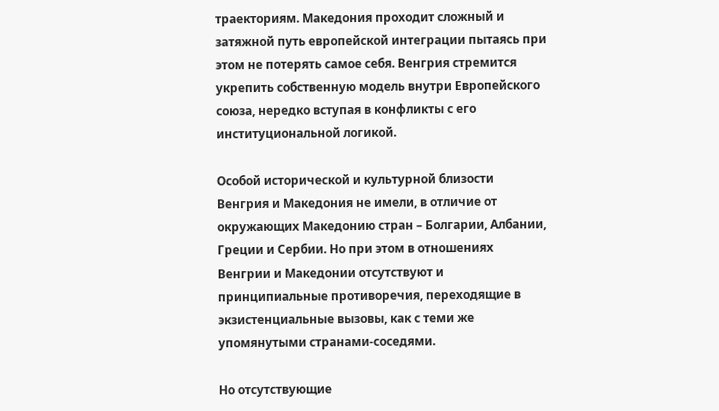траекториям. Македония проходит сложный и затяжной путь европейской интеграции пытаясь при этом не потерять самое себя. Венгрия стремится укрепить собственную модель внутри Европейского союза, нередко вступая в конфликты с его институциональной логикой.

Особой исторической и культурной близости Венгрия и Македония не имели, в отличие от окружающих Македонию стран – Болгарии, Албании, Греции и Сербии. Но при этом в отношениях Венгрии и Македонии отсутствуют и принципиальные противоречия, переходящие в экзистенциальные вызовы, как с теми же упомянутыми странами-соседями.

Но отсутствующие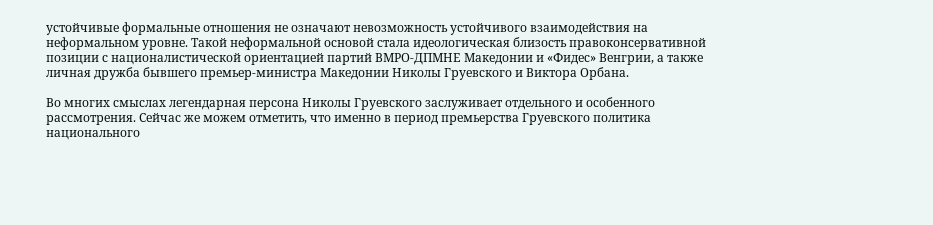устойчивые формальные отношения не означают невозможность устойчивого взаимодействия на неформальном уровне. Такой неформальной основой стала идеологическая близость правоконсервативной позиции с националистической ориентацией партий ВМРО-ДПМНЕ Македонии и «Фидес» Венгрии, а также личная дружба бывшего премьер-министра Македонии Николы Груевского и Виктора Орбана.

Во многих смыслах легендарная персона Николы Груевского заслуживает отдельного и особенного рассмотрения. Сейчас же можем отметить, что именно в период премьерства Груевского политика национального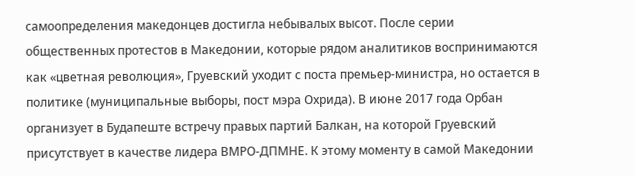самоопределения македонцев достигла небывалых высот. После серии общественных протестов в Македонии, которые рядом аналитиков воспринимаются как «цветная революция», Груевский уходит с поста премьер-министра, но остается в политике (муниципальные выборы, пост мэра Охрида). В июне 2017 года Орбан организует в Будапеште встречу правых партий Балкан, на которой Груевский присутствует в качестве лидера ВМРО-ДПМНЕ. К этому моменту в самой Македонии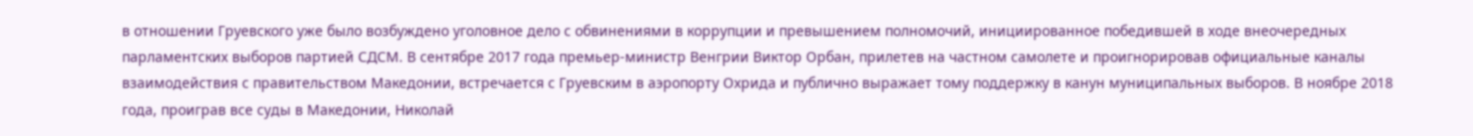в отношении Груевского уже было возбуждено уголовное дело с обвинениями в коррупции и превышением полномочий, инициированное победившей в ходе внеочередных парламентских выборов партией СДСМ. В сентябре 2017 года премьер-министр Венгрии Виктор Орбан, прилетев на частном самолете и проигнорировав официальные каналы взаимодействия с правительством Македонии, встречается с Груевским в аэропорту Охрида и публично выражает тому поддержку в канун муниципальных выборов. В ноябре 2018 года, проиграв все суды в Македонии, Николай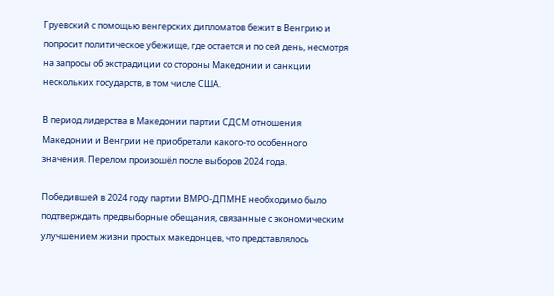Груевский с помощью венгерских дипломатов бежит в Венгрию и попросит политическое убежище, где остается и по сей день, несмотря на запросы об экстрадиции со стороны Македонии и санкции нескольких государств, в том числе США.

В период лидерства в Македонии партии СДСМ отношения Македонии и Венгрии не приобретали какого-то особенного значения. Перелом произошёл после выборов 2024 года.

Победившей в 2024 году партии ВМРО-ДПМНЕ необходимо было подтверждать предвыборные обещания, связанные с экономическим улучшением жизни простых македонцев, что представлялось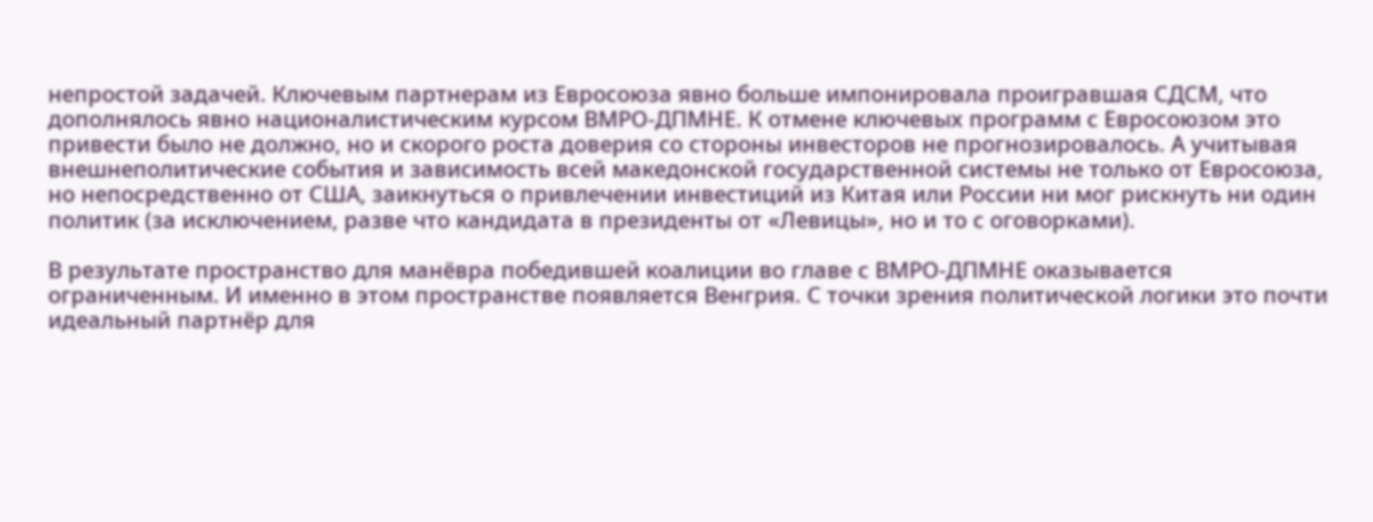непростой задачей. Ключевым партнерам из Евросоюза явно больше импонировала проигравшая СДСМ, что дополнялось явно националистическим курсом ВМРО-ДПМНЕ. К отмене ключевых программ с Евросоюзом это привести было не должно, но и скорого роста доверия со стороны инвесторов не прогнозировалось. А учитывая внешнеполитические события и зависимость всей македонской государственной системы не только от Евросоюза, но непосредственно от США, заикнуться о привлечении инвестиций из Китая или России ни мог рискнуть ни один политик (за исключением, разве что кандидата в президенты от «Левицы», но и то с оговорками).

В результате пространство для манёвра победившей коалиции во главе с ВМРО-ДПМНЕ оказывается ограниченным. И именно в этом пространстве появляется Венгрия. С точки зрения политической логики это почти идеальный партнёр для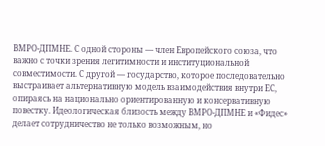ВМРО-ДПМНЕ. С одной стороны — член Европейского союза, что важно с точки зрения легитимности и институциональной совместимости. С другой — государство, которое последовательно выстраивает альтернативную модель взаимодействия внутри ЕС, опираясь на национально ориентированную и консервативную повестку. Идеологическая близость между ВМРО-ДПМНЕ и «Фидес» делает сотрудничество не только возможным, но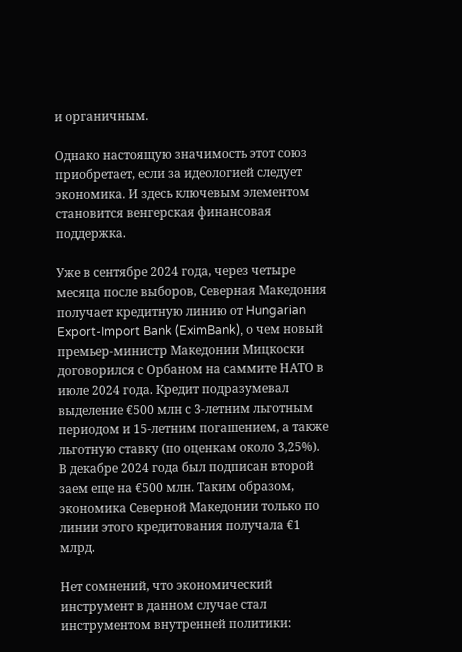и органичным.

Однако настоящую значимость этот союз приобретает, если за идеологией следует экономика. И здесь ключевым элементом становится венгерская финансовая поддержка.

Уже в сентябре 2024 года, через четыре месяца после выборов, Северная Македония получает кредитную линию от Hungarian Export-Import Bank (EximBank), о чем новый премьер-министр Македонии Мицкоски договорился с Орбаном на саммите НАТО в июле 2024 года. Кредит подразумевал выделение €500 млн с 3-летним льготным периодом и 15-летним погашением, а также льготную ставку (по оценкам около 3,25%). В декабре 2024 года был подписан второй заем еще на €500 млн. Таким образом, экономика Северной Македонии только по линии этого кредитования получала €1 млрд.

Нет сомнений, что экономический инструмент в данном случае стал инструментом внутренней политики: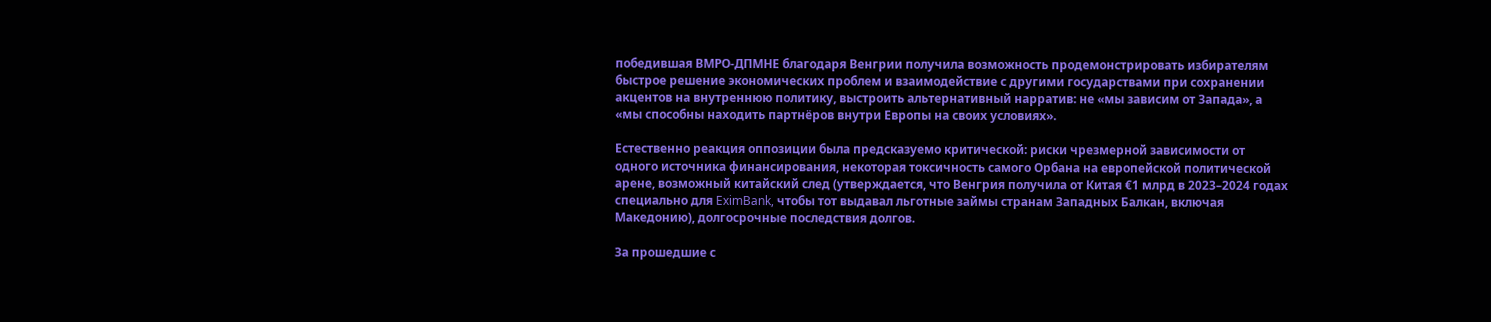победившая ВМРО-ДПМНЕ благодаря Венгрии получила возможность продемонстрировать избирателям быстрое решение экономических проблем и взаимодействие с другими государствами при сохранении акцентов на внутреннюю политику, выстроить альтернативный нарратив: не «мы зависим от Запада», а «мы способны находить партнёров внутри Европы на своих условиях».

Естественно реакция оппозиции была предсказуемо критической: риски чрезмерной зависимости от одного источника финансирования, некоторая токсичность самого Орбана на европейской политической арене, возможный китайский след (утверждается, что Венгрия получила от Китая €1 млрд в 2023–2024 годах специально для EximBank, чтобы тот выдавал льготные займы странам Западных Балкан, включая Македонию), долгосрочные последствия долгов.

За прошедшие с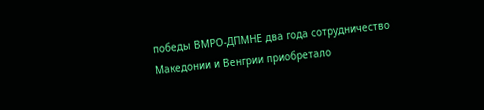победы ВМРО-ДПМНЕ два года сотрудничество Македонии и Венгрии приобретало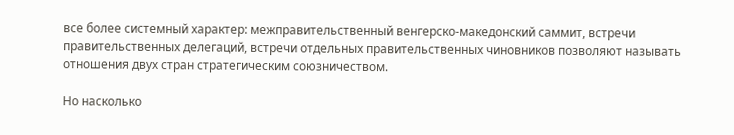все более системный характер: межправительственный венгерско-македонский саммит, встречи правительственных делегаций, встречи отдельных правительственных чиновников позволяют называть отношения двух стран стратегическим союзничеством.

Но насколько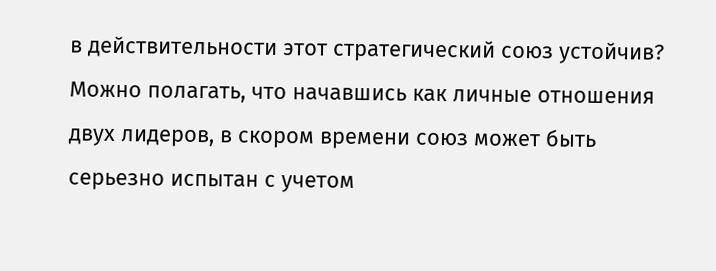в действительности этот стратегический союз устойчив? Можно полагать, что начавшись как личные отношения двух лидеров, в скором времени союз может быть серьезно испытан с учетом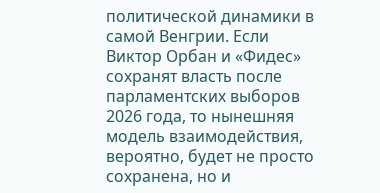политической динамики в самой Венгрии. Если Виктор Орбан и «Фидес» сохранят власть после парламентских выборов 2026 года, то нынешняя модель взаимодействия, вероятно, будет не просто сохранена, но и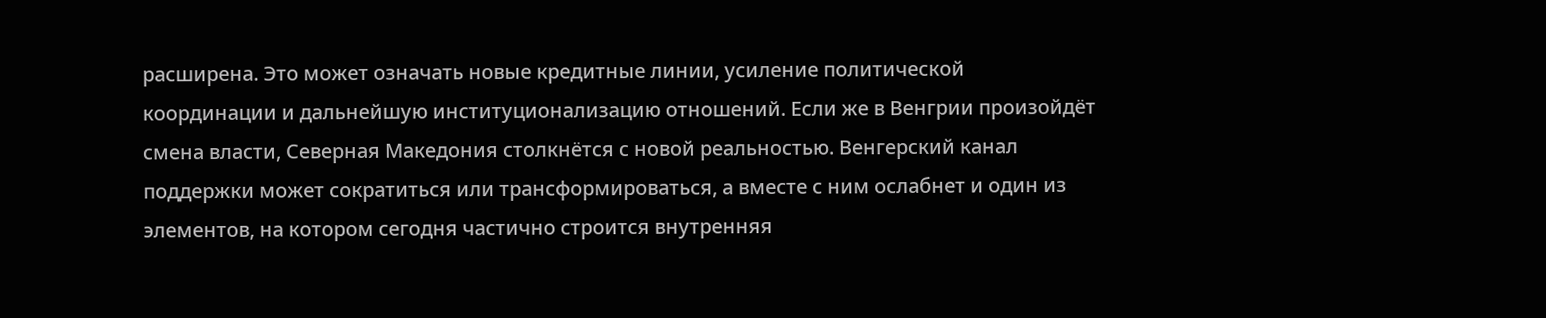расширена. Это может означать новые кредитные линии, усиление политической координации и дальнейшую институционализацию отношений. Если же в Венгрии произойдёт смена власти, Северная Македония столкнётся с новой реальностью. Венгерский канал поддержки может сократиться или трансформироваться, а вместе с ним ослабнет и один из элементов, на котором сегодня частично строится внутренняя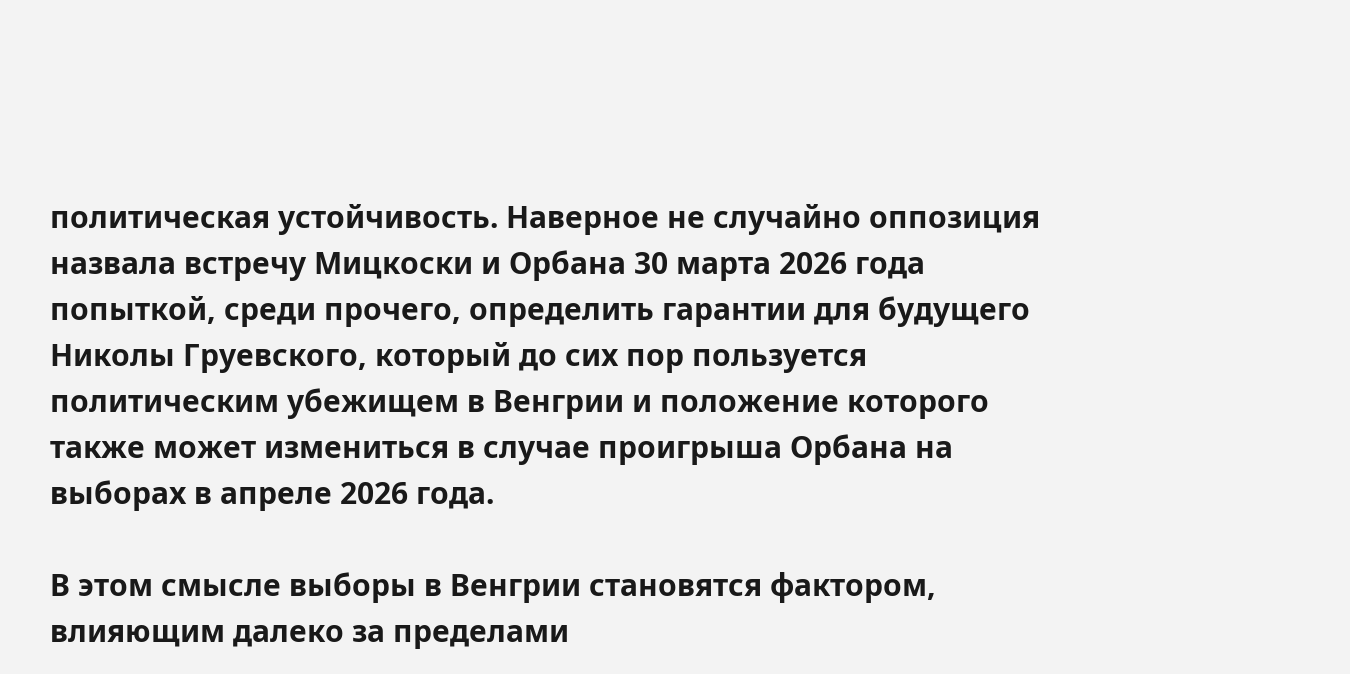политическая устойчивость. Наверное не случайно оппозиция назвала встречу Мицкоски и Орбана 30 марта 2026 года попыткой, среди прочего, определить гарантии для будущего Николы Груевского, который до сих пор пользуется политическим убежищем в Венгрии и положение которого также может измениться в случае проигрыша Орбана на выборах в апреле 2026 года.

В этом смысле выборы в Венгрии становятся фактором, влияющим далеко за пределами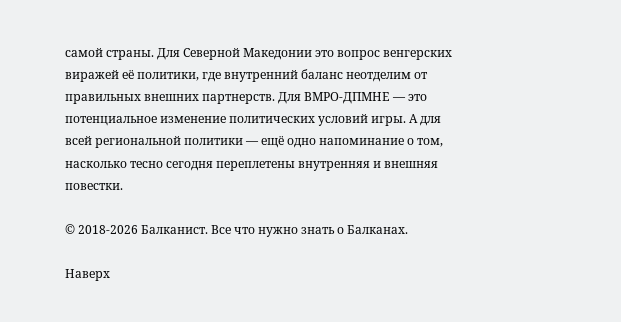самой страны. Для Северной Македонии это вопрос венгерских виражей её политики, где внутренний баланс неотделим от правильных внешних партнерств. Для ВМРО-ДПМНЕ — это потенциальное изменение политических условий игры. А для всей региональной политики — ещё одно напоминание о том, насколько тесно сегодня переплетены внутренняя и внешняя повестки.

© 2018-2026 Балканист. Все что нужно знать о Балканах.

Наверх